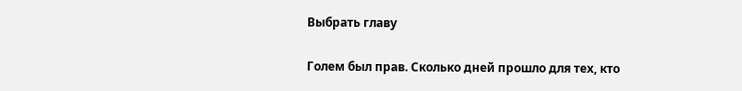Выбрать главу

Голем был прав. Сколько дней прошло для тех, кто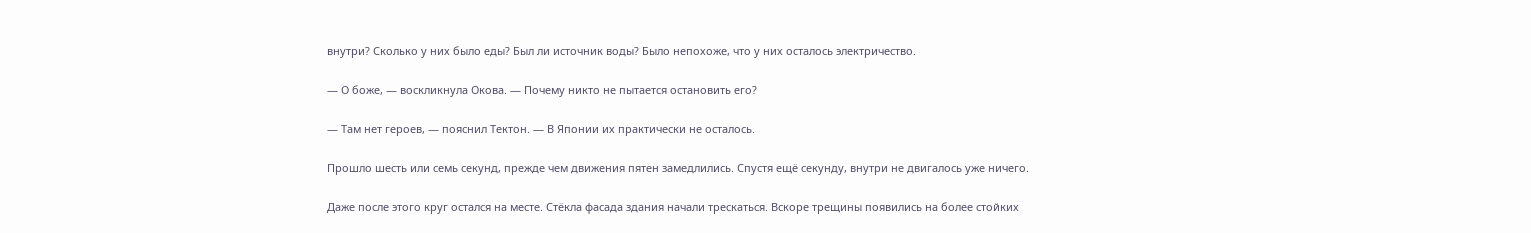внутри? Сколько у них было еды? Был ли источник воды? Было непохоже, что у них осталось электричество.

— О боже, — воскликнула Окова. — Почему никто не пытается остановить его?

— Там нет героев, — пояснил Тектон. — В Японии их практически не осталось.

Прошло шесть или семь секунд, прежде чем движения пятен замедлились. Спустя ещё секунду, внутри не двигалось уже ничего.

Даже после этого круг остался на месте. Стёкла фасада здания начали трескаться. Вскоре трещины появились на более стойких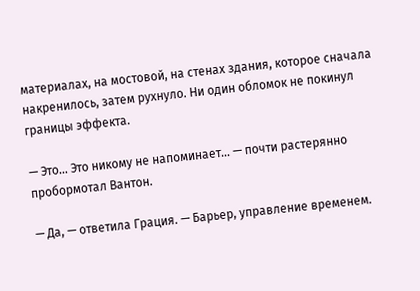материалах, на мостовой, на стенах здания, которое сначала накренилось, затем рухнуло. Ни один обломок не покинул границы эффекта.

— Это… Это никому не напоминает… — почти растерянно пробормотал Вантон.

— Да, — ответила Грация. — Барьер, управление временем.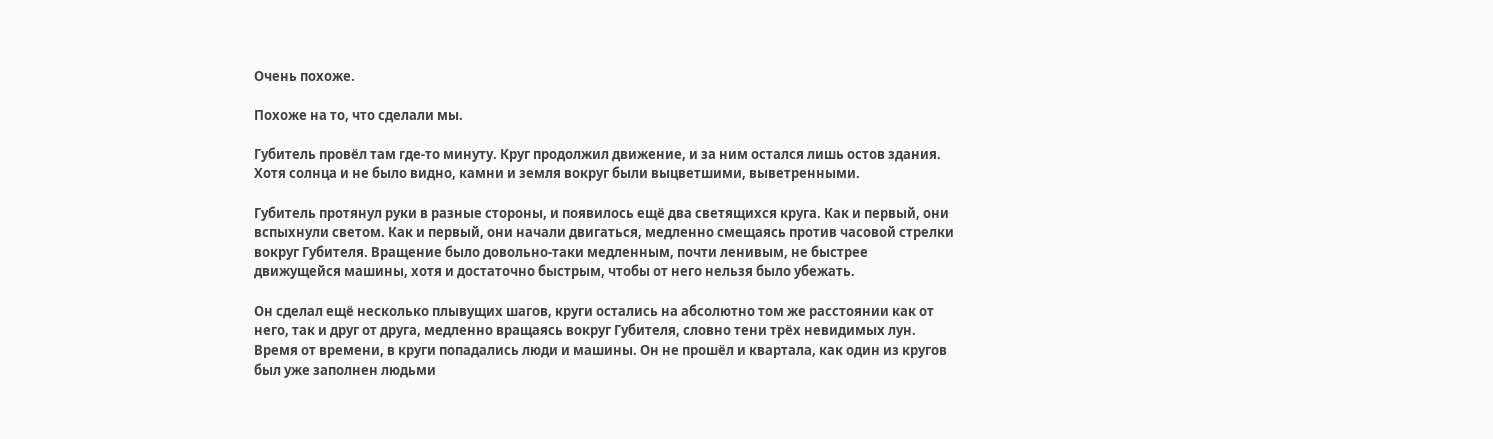Очень похоже.

Похоже на то, что сделали мы.

Губитель провёл там где-то минуту. Круг продолжил движение, и за ним остался лишь остов здания. Хотя солнца и не было видно, камни и земля вокруг были выцветшими, выветренными.

Губитель протянул руки в разные стороны, и появилось ещё два светящихся круга. Как и первый, они вспыхнули светом. Как и первый, они начали двигаться, медленно смещаясь против часовой стрелки вокруг Губителя. Вращение было довольно-таки медленным, почти ленивым, не быстрее движущейся машины, хотя и достаточно быстрым, чтобы от него нельзя было убежать.

Он сделал ещё несколько плывущих шагов, круги остались на абсолютно том же расстоянии как от него, так и друг от друга, медленно вращаясь вокруг Губителя, словно тени трёх невидимых лун. Время от времени, в круги попадались люди и машины. Он не прошёл и квартала, как один из кругов был уже заполнен людьми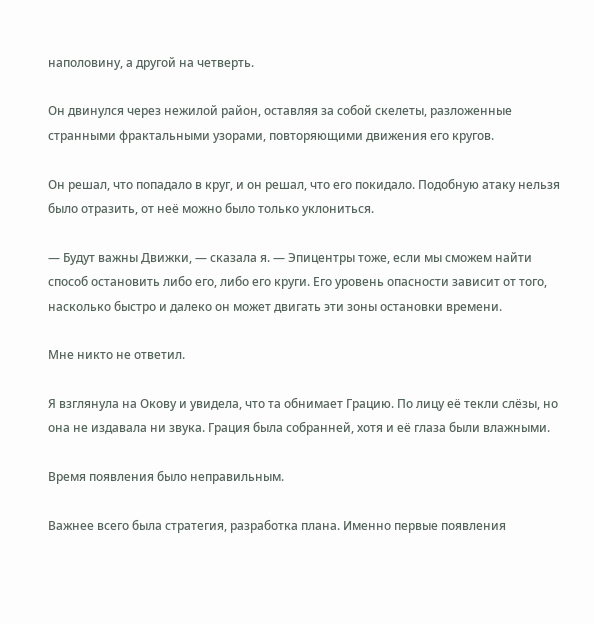наполовину, а другой на четверть.

Он двинулся через нежилой район, оставляя за собой скелеты, разложенные странными фрактальными узорами, повторяющими движения его кругов.

Он решал, что попадало в круг, и он решал, что его покидало. Подобную атаку нельзя было отразить, от неё можно было только уклониться.

— Будут важны Движки, — сказала я. — Эпицентры тоже, если мы сможем найти способ остановить либо его, либо его круги. Его уровень опасности зависит от того, насколько быстро и далеко он может двигать эти зоны остановки времени.

Мне никто не ответил.

Я взглянула на Окову и увидела, что та обнимает Грацию. По лицу её текли слёзы, но она не издавала ни звука. Грация была собранней, хотя и её глаза были влажными.

Время появления было неправильным.

Важнее всего была стратегия, разработка плана. Именно первые появления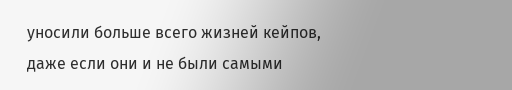уносили больше всего жизней кейпов, даже если они и не были самыми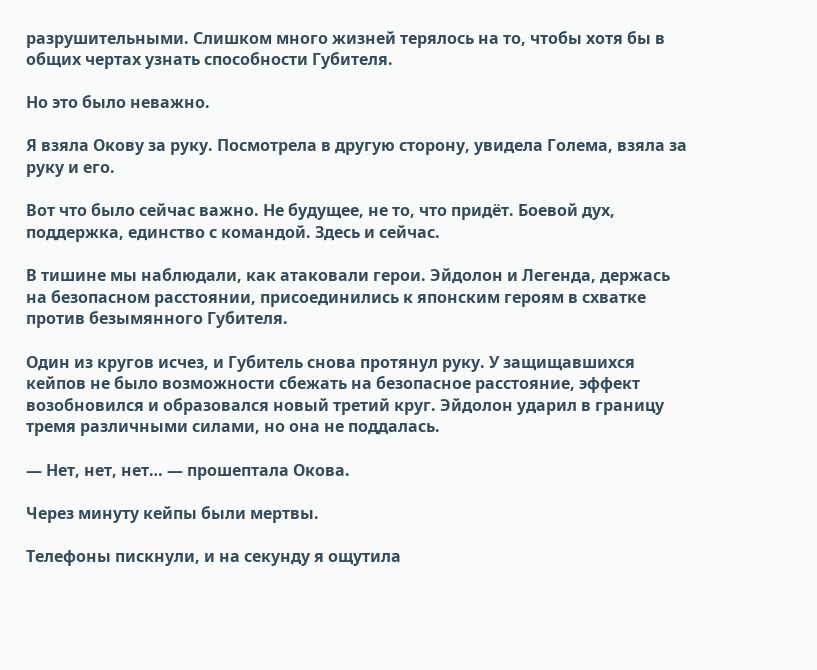разрушительными. Слишком много жизней терялось на то, чтобы хотя бы в общих чертах узнать способности Губителя.

Но это было неважно.

Я взяла Окову за руку. Посмотрела в другую сторону, увидела Голема, взяла за руку и его.

Вот что было сейчас важно. Не будущее, не то, что придёт. Боевой дух, поддержка, единство с командой. Здесь и сейчас.

В тишине мы наблюдали, как атаковали герои. Эйдолон и Легенда, держась на безопасном расстоянии, присоединились к японским героям в схватке против безымянного Губителя.

Один из кругов исчез, и Губитель снова протянул руку. У защищавшихся кейпов не было возможности сбежать на безопасное расстояние, эффект возобновился и образовался новый третий круг. Эйдолон ударил в границу тремя различными силами, но она не поддалась.

— Нет, нет, нет… — прошептала Окова.

Через минуту кейпы были мертвы.

Телефоны пискнули, и на секунду я ощутила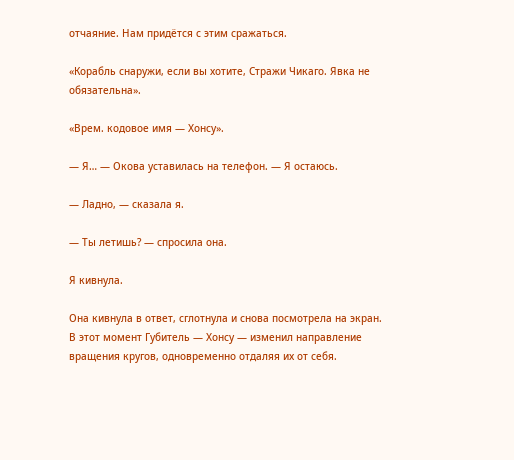отчаяние. Нам придётся с этим сражаться.

«Корабль снаружи, если вы хотите, Стражи Чикаго. Явка не обязательна».

«Врем. кодовое имя — Хонсу».

— Я… — Окова уставилась на телефон. — Я остаюсь.

— Ладно, — сказала я.

— Ты летишь? — спросила она.

Я кивнула.

Она кивнула в ответ, сглотнула и снова посмотрела на экран. В этот момент Губитель — Хонсу — изменил направление вращения кругов, одновременно отдаляя их от себя.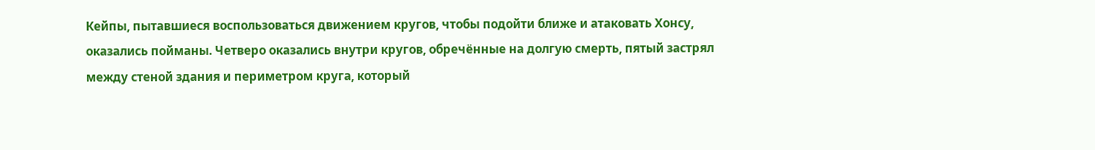Кейпы, пытавшиеся воспользоваться движением кругов, чтобы подойти ближе и атаковать Хонсу, оказались пойманы. Четверо оказались внутри кругов, обречённые на долгую смерть, пятый застрял между стеной здания и периметром круга, который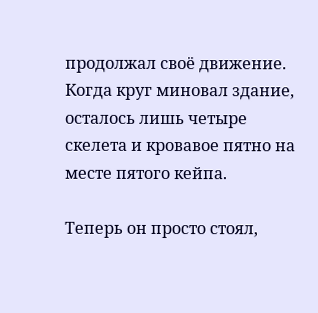продолжал своё движение. Когда круг миновал здание, осталось лишь четыре скелета и кровавое пятно на месте пятого кейпа.

Теперь он просто стоял,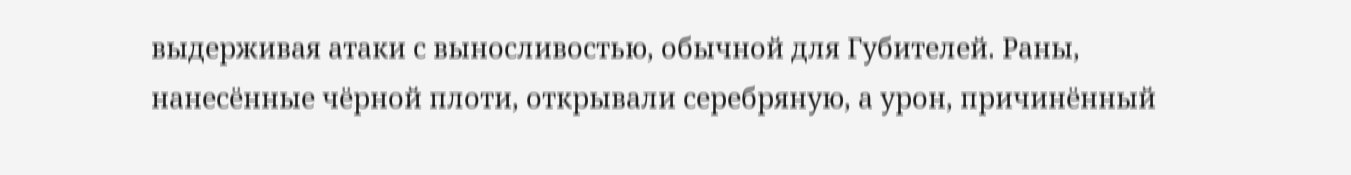выдерживая атаки с выносливостью, обычной для Губителей. Раны, нанесённые чёрной плоти, открывали серебряную, а урон, причинённый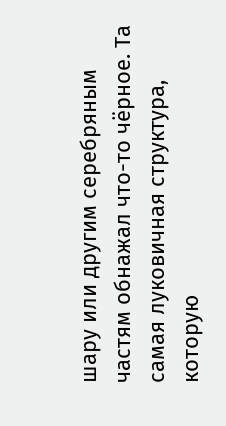шару или другим серебряным частям обнажал что-то чёрное. Та самая луковичная структура, которую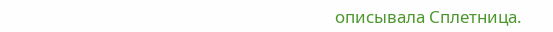описывала Сплетница.